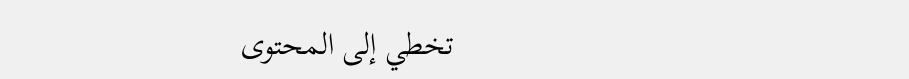تخطي إلى المحتوى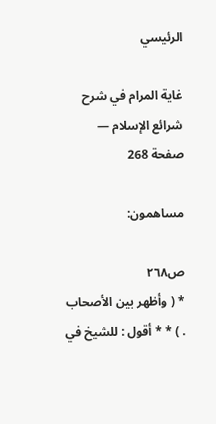الرئيسي

غاية المرام في شرح شرائع الإسلام — صفحة 268

مساهمون:

ص٢٦٨
* ( وأظهر بين الأصحاب . ) * * أقول : للشيخ في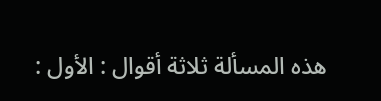هذه المسألة ثلاثة أقوال : الأول :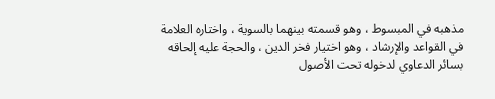مذهبه في المبسوط ، وهو قسمته بينهما بالسوية ، واختاره العلامة في القواعد والإرشاد ، وهو اختيار فخر الدين ، والحجة عليه إلحاقه بسائر الدعاوي لدخوله تحت الأصول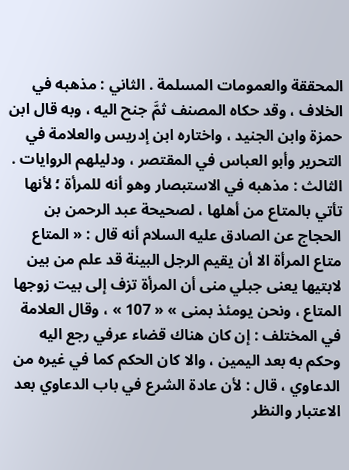المحققة والعمومات المسلمة . الثاني : مذهبه في الخلاف ، وقد حكاه المصنف ثمَّ جنح اليه ، وبه قال ابن حمزة وابن الجنيد ، واختاره ابن إدريس والعلامة في التحرير وأبو العباس في المقتصر ، ودليلهم الروايات . الثالث : مذهبه في الاستبصار وهو أنه للمرأة ؛ لأنها تأتي بالمتاع من أهلها ، لصحيحة عبد الرحمن بن الحجاج عن الصادق عليه السلام أنه قال : « المتاع متاع المرأة الا أن يقيم الرجل البينة قد علم من بين لابتيها يعنى جبلي منى أن المرأة تزف إلى بيت زوجها المتاع ، ونحن يومئذ بمنى » « 107 » ، وقال العلامة في المختلف : إن كان هناك قضاء عرفي رجع اليه وحكم به بعد اليمين ، والا كان الحكم كما في غيره من الدعاوي ، قال : لأن عادة الشرع في باب الدعاوي بعد الاعتبار والنظر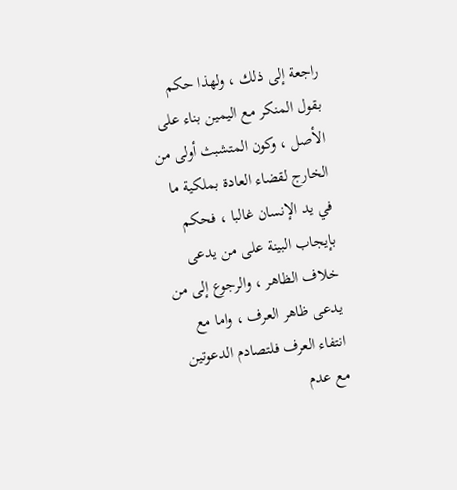راجعة إلى ذلك ، ولهذا حكم بقول المنكر مع اليمين بناء على الأصل ، وكون المتشبث أولى من الخارج لقضاء العادة بملكية ما في يد الإنسان غالبا ، فحكم بإيجاب البينة على من يدعى خلاف الظاهر ، والرجوع إلى من يدعى ظاهر العرف ، واما مع انتفاء العرف فلتصادم الدعوتين مع عدم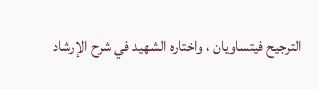الترجيح فيتساويان ، واختاره الشهيد في شرح الإرشاد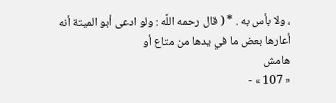، ولا بأس به . * ( قال رحمه اللَّه : ولو ادعى أبو الميتة أنه أعارها بعض ما في يدها من متاع أو
هامش
« 107 » -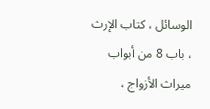الوسائل ، كتاب الإرث ، باب 8 من أبواب ميراث الأزواج ،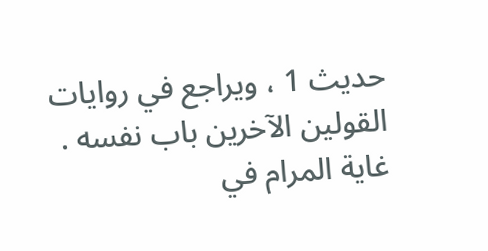حديث 1 ، ويراجع في روايات القولين الآخرين باب نفسه .
غاية المرام في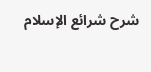شرح شرائع الإسلام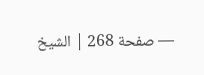— صفحة 268 | الشيخ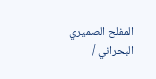المفلح الصميري البحراني /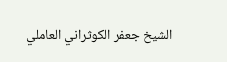الشيخ جعفر الكوثراني العاملي